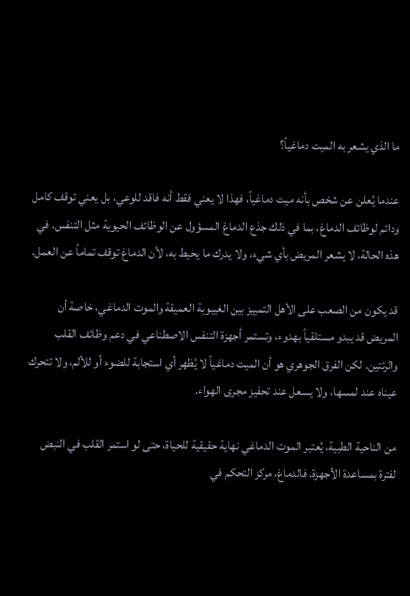ما الذي يشعر به الميت دماغياً؟

عندما يُعلن عن شخص بأنه ميت دماغياً، فهذا لا يعني فقط أنه فاقد للوعي، بل يعني توقف كامل ودائم لوظائف الدماغ، بما في ذلك جذع الدماغ المسؤول عن الوظائف الحيوية مثل التنفس. في هذه الحالة، لا يشعر المريض بأي شيء، ولا يدرك ما يحيط به، لأن الدماغ توقف تماماً عن العمل.

قد يكون من الصعب على الأهل التمييز بين الغيبوبة العميقة والموت الدماغي، خاصة أن المريض قد يبدو مستلقياً بهدوء، وتستمر أجهزة التنفس الاصطناعي في دعم وظائف القلب والرئتين. لكن الفرق الجوهري هو أن الميت دماغياً لا يُظهر أي استجابة للضوء أو للألم، ولا تتحرك عيناه عند لمسها، ولا يسعل عند تحفيز مجرى الهواء.

من الناحية الطبية، يُعتبر الموت الدماغي نهاية حقيقية للحياة، حتى لو استمر القلب في النبض لفترة بمساعدة الأجهزة. فالدماغ، مركز التحكم في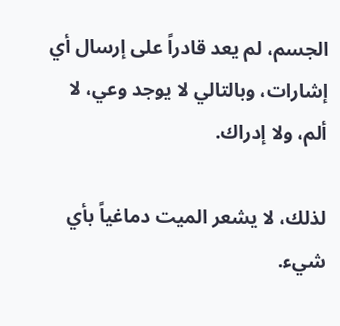الجسم، لم يعد قادراً على إرسال أي إشارات، وبالتالي لا يوجد وعي، لا ألم، ولا إدراك.

لذلك، لا يشعر الميت دماغياً بأي شيء.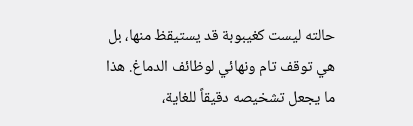حالته ليست كغيبوبة قد يستيقظ منها، بل هي توقف تام ونهائي لوظائف الدماغ. هذا ما يجعل تشخيصه دقيقاً للغاية،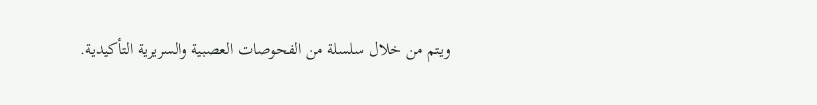ويتم من خلال سلسلة من الفحوصات العصبية والسريرية التأكيدية.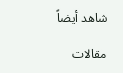شاهد أيضاً

مقالات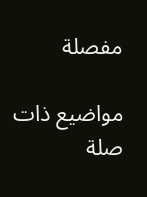مفصلة

مواضيع ذات صلة